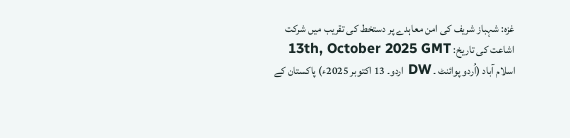غزہ: شہباز شریف کی امن معاہدے پر دستخط کی تقریب میں شرکت
اشاعت کی تاریخ: 13th, October 2025 GMT
اسلام آباد (اُردو پوائنٹ ۔ DW اردو۔ 13 اکتوبر 2025ء) پاکستان کے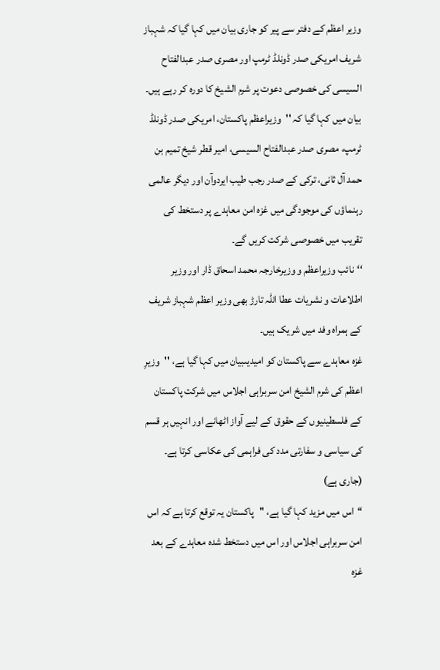وزیر اعظم کے دفتر سے پیر کو جاری بیان میں کہا گیا کہ شہباز شریف امریکی صدر ڈونلڈ ٹرمپ اور مصری صدر عبدالفتاح السیسی کی خصوصی دعوت پر شرم الشیخ کا دورہ کر رہے ہیں۔
بیان میں کہا گیا کہ ''وزیراعظم پاکستان، امریکی صدر ڈونلڈ ٹرمپ، مصری صدر عبدالفتاح السیسی، امیر قطر شیخ تمیم بن حمد آل ثانی، ترکی کے صدر رجب طیب ایردوآن اور دیگر عالمی رہنماؤں کی موجودگی میں غزہ امن معاہدے پر دستخط کی تقریب میں خصوصی شرکت کریں گے۔
‘‘نائب وزیراعظم و وزیرخارجہ محمد اسحاق ڈار اور وزیر اطلاعات و نشریات عطا اللہ تارڑ بھی وزیر اعظم شہباز شریف کے ہمراہ وفد میں شریک ہیں۔
غزہ معاہدے سے پاکستان کو امیدیںبیان میں کہا گیا ہے، ''وزیرِ اعظم کی شرم الشیخ امن سربراہی اجلاس میں شرکت پاکستان کے فلسطینیوں کے حقوق کے لیے آواز اٹھانے اور انہیں ہر قسم کی سیاسی و سفارتی مدد کی فراہمی کی عکاسی کرتا ہے۔
(جاری ہے)
‘‘اس میں مزید کہا گیا ہے، ''پاکستان یہ توقع کرتا ہے کہ اس امن سربراہی اجلاس اور اس میں دستخط شدہ معاہدے کے بعد غزہ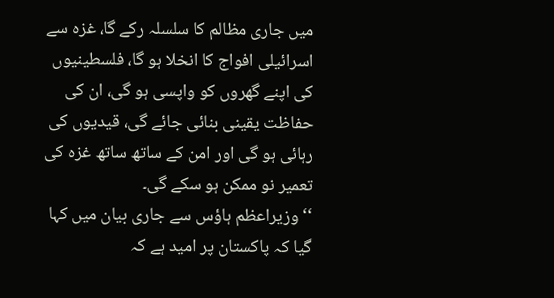میں جاری مظالم کا سلسلہ رکے گا، غزہ سے اسرائیلی افواج کا انخلا ہو گا، فلسطینیوں کی اپنے گھروں کو واپسی ہو گی، ان کی حفاظت یقینی بنائی جائے گی، قیدیوں کی رہائی ہو گی اور امن کے ساتھ ساتھ غزہ کی تعمیر نو ممکن ہو سکے گی۔
‘‘وزیراعظم ہاؤس سے جاری بیان میں کہا گیا کہ پاکستان پر امید ہے کہ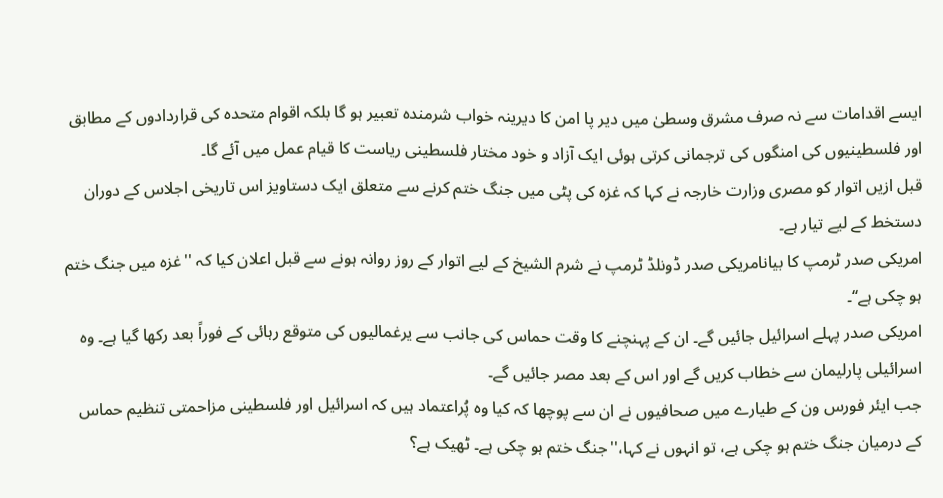ایسے اقدامات سے نہ صرف مشرق وسطیٰ میں دیر پا امن کا دیرینہ خواب شرمندہ تعبیر ہو گا بلکہ اقوام متحدہ کی قراردادوں کے مطابق اور فلسطینیوں کی امنگوں کی ترجمانی کرتی ہوئی ایک آزاد و خود مختار فلسطینی ریاست کا قیام عمل میں آئے گا۔
قبل ازیں اتوار کو مصری وزارت خارجہ نے کہا کہ غزہ کی پٹی میں جنگ ختم کرنے سے متعلق ایک دستاویز اس تاریخی اجلاس کے دوران دستخط کے لیے تیار ہے۔
امریکی صدر ٹرمپ کا بیانامریکی صدر ڈونلڈ ٹرمپ نے شرم الشیخ کے لیے اتوار کے روز روانہ ہونے سے قبل اعلان کیا کہ ''غزہ میں جنگ ختم ہو چکی ہے‘‘۔
امریکی صدر پہلے اسرائیل جائیں گے۔ ان کے پہنچنے کا وقت حماس کی جانب سے یرغمالیوں کی متوقع رہائی کے فوراً بعد رکھا گیا ہے۔ وہ اسرائیلی پارلیمان سے خطاب کریں گے اور اس کے بعد مصر جائیں گے۔
جب ایئر فورس ون کے طیارے میں صحافیوں نے ان سے پوچھا کہ کیا وہ پُراعتماد ہیں کہ اسرائیل اور فلسطینی مزاحمتی تنظیم حماس کے درمیان جنگ ختم ہو چکی ہے، تو انہوں نے کہا،''جنگ ختم ہو چکی ہے۔ ٹھیک ہے؟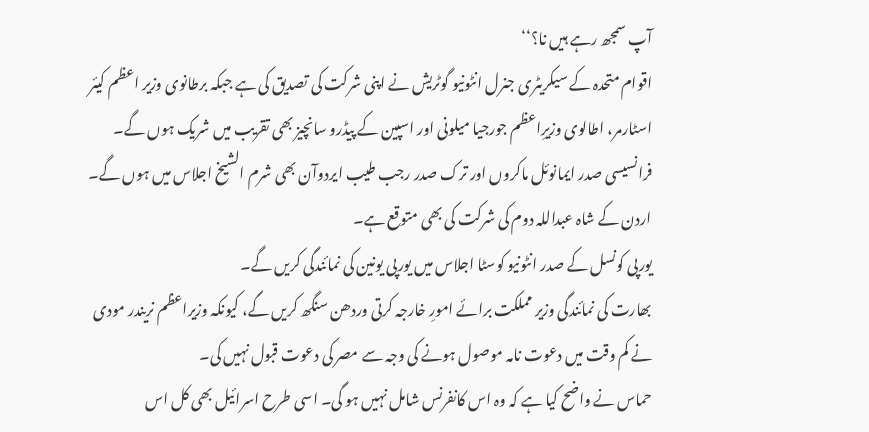آپ سمجھ رہے ہیں نا؟‘‘
اقوام متحدہ کے سیکریٹری جنرل انٹونیو گوٹریش نے اپنی شرکت کی تصدیق کی ہے جبکہ برطانوی وزیر اعظم کیئر اسٹارمر، اطالوی وزیرِاعظم جورجیا میلونی اور اسپین کے پیڈرو سانچیز بھی تقریب میں شریک ہوں گے۔
فرانسیسی صدر ایمانوئل ماکروں اور ترک صدر رجب طیب ایردوآن بھی شرم الشیخ اجلاس میں ہوں گے۔ اردن کے شاہ عبداللہ دوم کی شرکت کی بھی متوقع ہے۔
یورپی کونسل کے صدر انٹونیو کوسٹا اجلاس میں یورپی یونین کی نمائندگی کریں گے۔
بھارت کی نمائندگی وزیر مملکت برائے امورِ خارجہ کرتی وردھن سنگھ کریں گے، کیونکہ وزیراعظم نریندر مودی نے کم وقت میں دعوت نامہ موصول ہونے کی وجہ سے مصر کی دعوت قبول نہیں کی۔
حماس نے واضح کیا ہے کہ وہ اس کانفرنس شامل نہیں ہو گی۔ اسی طرح اسرائیل بھی کل اس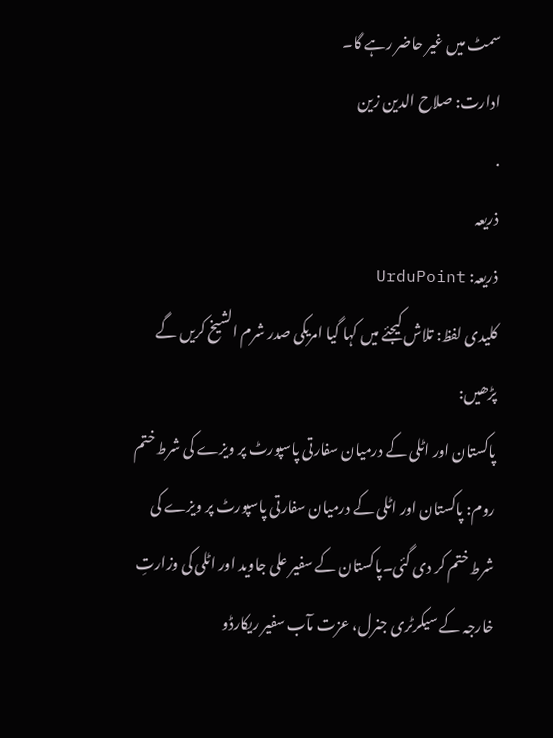سمٹ میں غیر حاضر رہے گا۔
ادارت: صلاح الدین زین
.
ذریعہ
ذریعہ: UrduPoint
کلیدی لفظ: تلاش کیجئے میں کہا گیا امریکی صدر شرم الشیخ کریں گے
پڑھیں:
پاکستان اور اٹلی کے درمیان سفارتی پاسپورٹ پر ویزے کی شرط ختم
روم: پاکستان اور اٹلی کے درمیان سفارتی پاسپورٹ پر ویزے کی شرط ختم کر دی گئی۔پاکستان کے سفیر علی جاوید اور اٹلی کی وزارتِ خارجہ کے سیکرٹری جنرل، عزت مآب سفیر ریکارڈو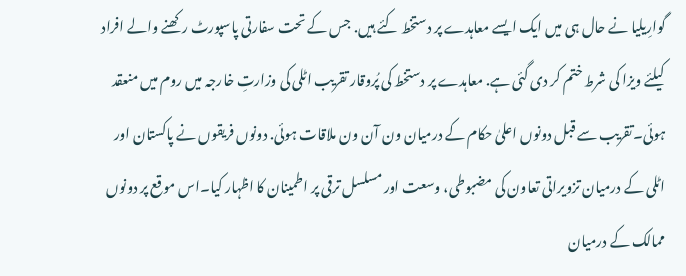گوارِیلیا نے حال ہی میں ایک ایسے معاہدے پر دستخط کئے ہیں. جس کے تحت سفارتی پاسپورٹ رکھنے والے افراد کیلئے ویزا کی شرط ختم کر دی گئی ہے. معاہدے پر دستخط کی پُروقار تقریب اٹلی کی وزارتِ خارجہ میں روم میں منعقد ہوئی۔تقریب سے قبل دونوں اعلیٰ حکام کے درمیان ون آن ون ملاقات ہوئی. دونوں فریقوں نے پاکستان اور اٹلی کے درمیان تزویراتی تعاون کی مضبوطی، وسعت اور مسلسل ترقی پر اطمینان کا اظہار کیا۔اس موقع پر دونوں ممالک کے درمیان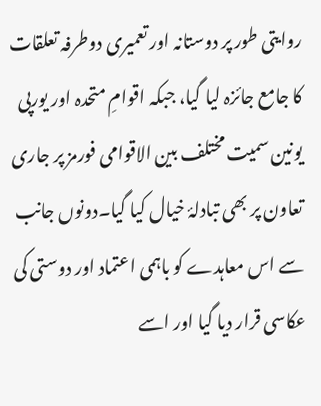روایتی طور پر دوستانہ اور تعمیری دوطرفہ تعلقات کا جامع جائزہ لیا گیا، جبکہ اقوامِ متحدہ اور یورپی یونین سمیت مختلف بین الاقوامی فورمز پر جاری تعاون پر بھی تبادلۂ خیال کیا گیا۔دونوں جانب سے اس معاہدے کو باہمی اعتماد اور دوستی کی عکاسی قرار دیا گیا اور اسے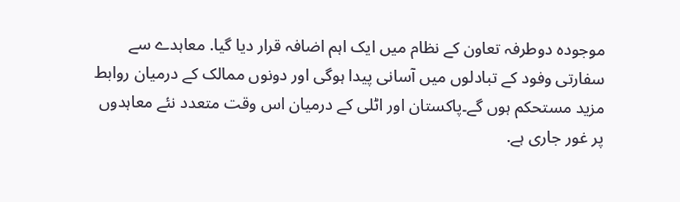موجودہ دوطرفہ تعاون کے نظام میں ایک اہم اضافہ قرار دیا گیا. معاہدے سے سفارتی وفود کے تبادلوں میں آسانی پیدا ہوگی اور دونوں ممالک کے درمیان روابط مزید مستحکم ہوں گے۔پاکستان اور اٹلی کے درمیان اس وقت متعدد نئے معاہدوں پر غور جاری ہے.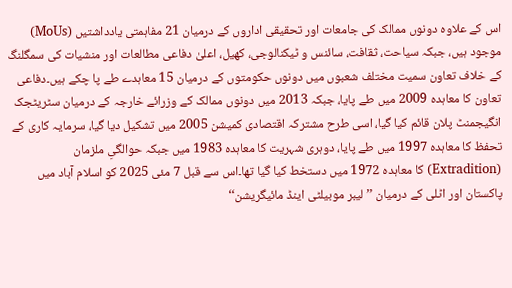اس کے علاوہ دونوں ممالک کی جامعات اور تحقیقی اداروں کے درمیان 21 مفاہمتی یادداشتیں (MoUs) موجود ہیں، جبکہ سیاحت، ثقافت، سائنس و ٹیکنالوجی، کھیل، اعلیٰ دفاعی مطالعات اور منشیات کی سمگلنگ کے خلاف تعاون سمیت مختلف شعبوں میں دونوں حکومتوں کے درمیان 15 معاہدے طے پا چکے ہیں۔دفاعی تعاون کا معاہدہ 2009 میں طے پایا، جبکہ 2013 میں دونوں ممالک کے وزرائے خارجہ کے درمیان سٹریٹجک انگیجمنٹ پلان قائم کیا گیا، اسی طرح مشترکہ اقتصادی کمیشن 2005 میں تشکیل دیا گیا، سرمایہ کاری کے تحفظ کا معاہدہ 1997 میں طے پایا، دوہری شہریت کا معاہدہ 1983 میں جبکہ حوالگیِ ملزمان (Extradition) کا معاہدہ 1972 میں دستخط کیا گیا تھا۔اس سے قبل 7 مئی 2025 کو اسلام آباد میں پاکستان اور اٹلی کے درمیان ’’لیبر موبیلٹی اینڈ مائیگریشن‘‘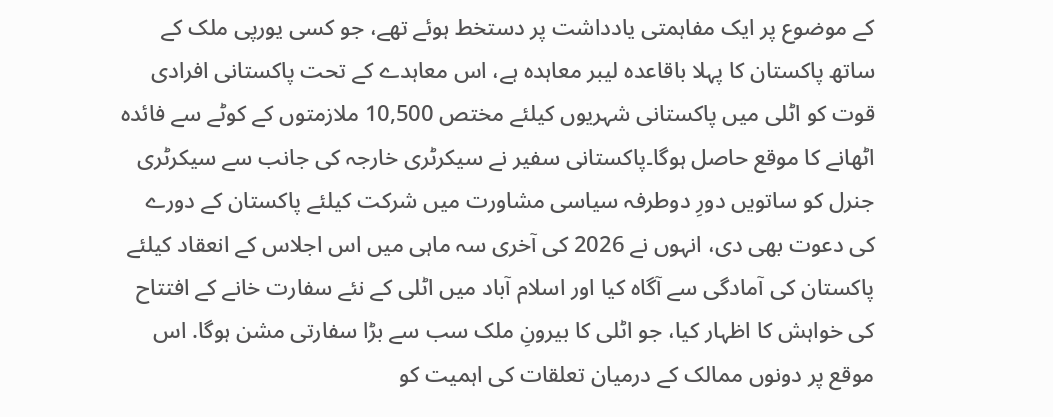کے موضوع پر ایک مفاہمتی یادداشت پر دستخط ہوئے تھے، جو کسی یورپی ملک کے ساتھ پاکستان کا پہلا باقاعدہ لیبر معاہدہ ہے، اس معاہدے کے تحت پاکستانی افرادی قوت کو اٹلی میں پاکستانی شہریوں کیلئے مختص 10,500 ملازمتوں کے کوٹے سے فائدہ اٹھانے کا موقع حاصل ہوگا۔پاکستانی سفیر نے سیکرٹری خارجہ کی جانب سے سیکرٹری جنرل کو ساتویں دورِ دوطرفہ سیاسی مشاورت میں شرکت کیلئے پاکستان کے دورے کی دعوت بھی دی، انہوں نے 2026 کی آخری سہ ماہی میں اس اجلاس کے انعقاد کیلئے پاکستان کی آمادگی سے آگاہ کیا اور اسلام آباد میں اٹلی کے نئے سفارت خانے کے افتتاح کی خواہش کا اظہار کیا، جو اٹلی کا بیرونِ ملک سب سے بڑا سفارتی مشن ہوگا. اس موقع پر دونوں ممالک کے درمیان تعلقات کی اہمیت کو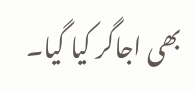بھی اجاگر کیا گیا۔